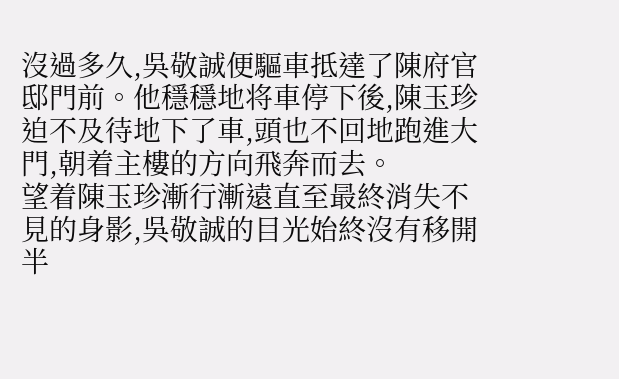沒過多久,吳敬誠便驅車抵達了陳府官邸門前。他穩穩地将車停下後,陳玉珍迫不及待地下了車,頭也不回地跑進大門,朝着主樓的方向飛奔而去。
望着陳玉珍漸行漸遠直至最終消失不見的身影,吳敬誠的目光始終沒有移開半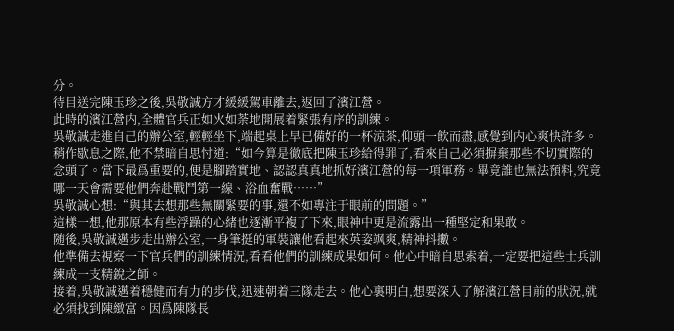分。
待目送完陳玉珍之後,吳敬誠方才緩緩駕車離去,返回了濱江營。
此時的濱江營内,全體官兵正如火如荼地開展着緊張有序的訓練。
吳敬誠走進自己的辦公室,輕輕坐下,端起桌上早已備好的一杯涼茶,仰頭一飲而盡,感覺到内心爽快許多。
稍作歇息之際,他不禁暗自思忖道:“如今算是徹底把陳玉珍給得罪了,看來自己必須摒棄那些不切實際的念頭了。當下最爲重要的,便是腳踏實地、認認真真地抓好濱江營的每一項軍務。畢竟誰也無法預料,究竟哪一天會需要他們奔赴戰鬥第一線、浴血奮戰……”
吳敬誠心想:“與其去想那些無關緊要的事,還不如專注于眼前的問題。”
這樣一想,他那原本有些浮躁的心緒也逐漸平複了下來,眼神中更是流露出一種堅定和果敢。
随後,吳敬誠邁步走出辦公室,一身筆挺的軍裝讓他看起來英姿飒爽,精神抖擻。
他準備去視察一下官兵們的訓練情況,看看他們的訓練成果如何。他心中暗自思索着,一定要把這些士兵訓練成一支精銳之師。
接着,吳敬誠邁着穩健而有力的步伐,迅速朝着三隊走去。他心裏明白,想要深入了解濱江營目前的狀況,就必須找到陳緻富。因爲陳隊長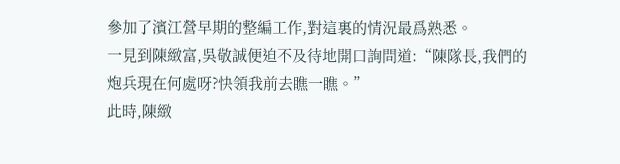參加了濱江營早期的整編工作,對這裏的情況最爲熟悉。
一見到陳緻富,吳敬誠便迫不及待地開口詢問道:“陳隊長,我們的炮兵現在何處呀?快領我前去瞧一瞧。”
此時,陳緻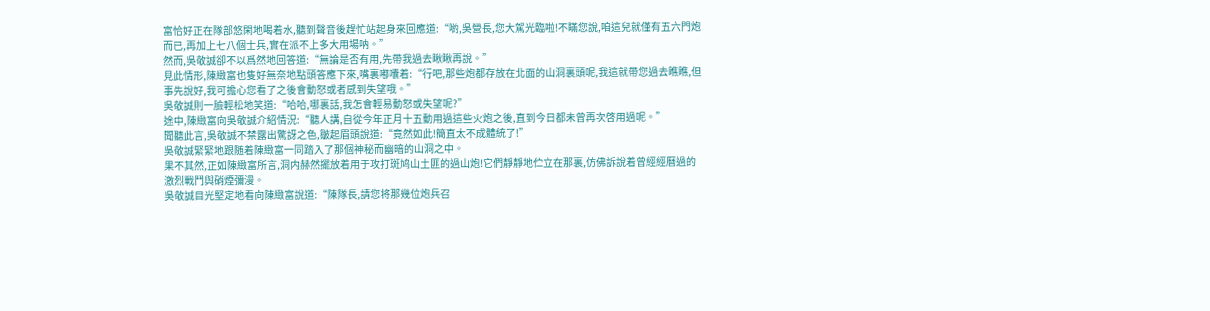富恰好正在隊部悠閑地喝着水,聽到聲音後趕忙站起身來回應道:“喲,吳營長,您大駕光臨啦!不瞞您說,咱這兒就僅有五六門炮而已,再加上七八個士兵,實在派不上多大用場呐。”
然而,吳敬誠卻不以爲然地回答道:“無論是否有用,先帶我過去瞅瞅再說。”
見此情形,陳緻富也隻好無奈地點頭答應下來,嘴裏嘟囔着:“行吧,那些炮都存放在北面的山洞裏頭呢,我這就帶您過去瞧瞧,但事先說好,我可擔心您看了之後會動怒或者感到失望哦。”
吳敬誠則一臉輕松地笑道:“哈哈,哪裏話,我怎會輕易動怒或失望呢?”
途中,陳緻富向吳敬誠介紹情況:“聽人講,自從今年正月十五動用過這些火炮之後,直到今日都未曾再次啓用過呢。”
聞聽此言,吳敬誠不禁露出驚訝之色,皺起眉頭說道:“竟然如此!簡直太不成體統了!”
吳敬誠緊緊地跟随着陳緻富一同踏入了那個神秘而幽暗的山洞之中。
果不其然,正如陳緻富所言,洞内赫然擺放着用于攻打斑鸠山土匪的過山炮!它們靜靜地伫立在那裏,仿佛訴說着曾經經曆過的激烈戰鬥與硝煙彌漫。
吳敬誠目光堅定地看向陳緻富說道:“陳隊長,請您将那幾位炮兵召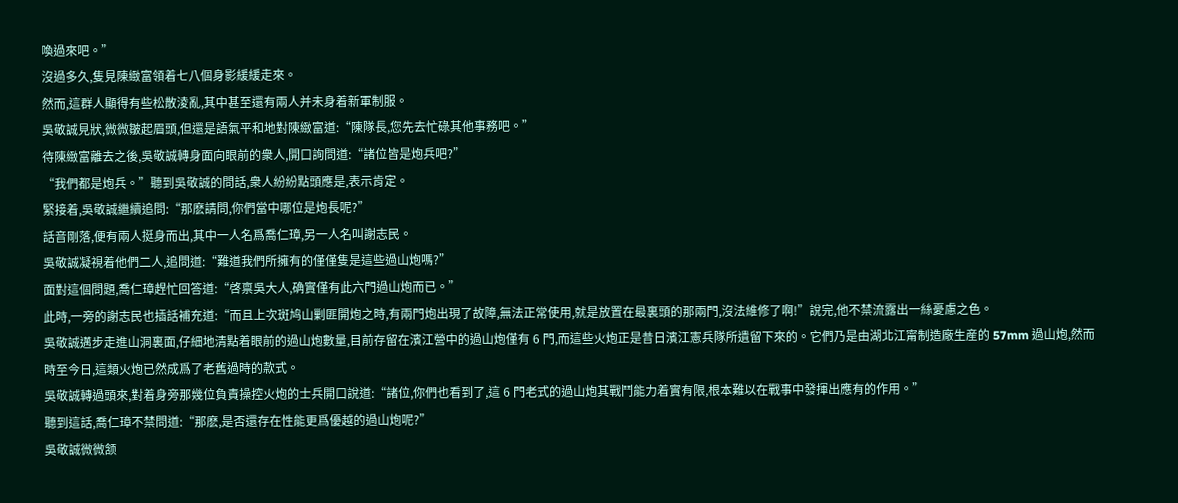喚過來吧。”
沒過多久,隻見陳緻富領着七八個身影緩緩走來。
然而,這群人顯得有些松散淩亂,其中甚至還有兩人并未身着新軍制服。
吳敬誠見狀,微微皺起眉頭,但還是語氣平和地對陳緻富道:“陳隊長,您先去忙碌其他事務吧。”
待陳緻富離去之後,吳敬誠轉身面向眼前的衆人,開口詢問道:“諸位皆是炮兵吧?”
“我們都是炮兵。”聽到吳敬誠的問話,衆人紛紛點頭應是,表示肯定。
緊接着,吳敬誠繼續追問:“那麽請問,你們當中哪位是炮長呢?”
話音剛落,便有兩人挺身而出,其中一人名爲喬仁璋,另一人名叫謝志民。
吳敬誠凝視着他們二人,追問道:“難道我們所擁有的僅僅隻是這些過山炮嗎?”
面對這個問題,喬仁璋趕忙回答道:“啓禀吳大人,确實僅有此六門過山炮而已。”
此時,一旁的謝志民也插話補充道:“而且上次斑鸠山剿匪開炮之時,有兩門炮出現了故障,無法正常使用,就是放置在最裏頭的那兩門,沒法維修了啊!”說完,他不禁流露出一絲憂慮之色。
吳敬誠邁步走進山洞裏面,仔細地清點着眼前的過山炮數量,目前存留在濱江營中的過山炮僅有 6 門,而這些火炮正是昔日濱江憲兵隊所遺留下來的。它們乃是由湖北江甯制造廠生産的 57mm 過山炮,然而時至今日,這類火炮已然成爲了老舊過時的款式。
吳敬誠轉過頭來,對着身旁那幾位負責操控火炮的士兵開口說道:“諸位,你們也看到了,這 6 門老式的過山炮其戰鬥能力着實有限,根本難以在戰事中發揮出應有的作用。”
聽到這話,喬仁璋不禁問道:“那麽,是否還存在性能更爲優越的過山炮呢?”
吳敬誠微微颔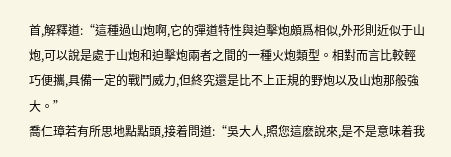首,解釋道:“這種過山炮啊,它的彈道特性與迫擊炮頗爲相似,外形則近似于山炮,可以說是處于山炮和迫擊炮兩者之間的一種火炮類型。相對而言比較輕巧便攜,具備一定的戰鬥威力,但終究還是比不上正規的野炮以及山炮那般強大。”
喬仁璋若有所思地點點頭,接着問道:“吳大人,照您這麽說來,是不是意味着我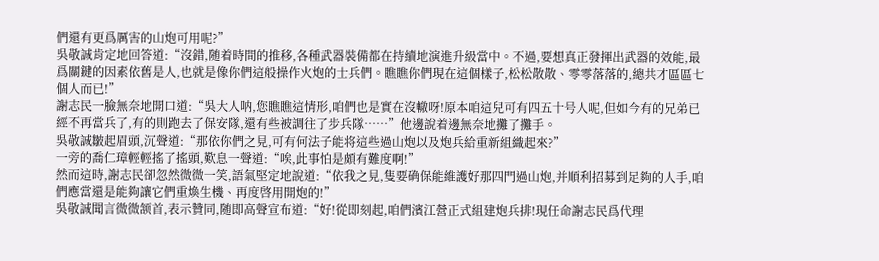們還有更爲厲害的山炮可用呢?”
吳敬誠肯定地回答道:“沒錯,随着時間的推移,各種武器裝備都在持續地演進升級當中。不過,要想真正發揮出武器的效能,最爲關鍵的因素依舊是人,也就是像你們這般操作火炮的士兵們。瞧瞧你們現在這個樣子,松松散散、零零落落的,總共才區區七個人而已!”
謝志民一臉無奈地開口道:“吳大人呐,您瞧瞧這情形,咱們也是實在沒轍呀!原本咱這兒可有四五十号人呢,但如今有的兄弟已經不再當兵了,有的則跑去了保安隊,還有些被調往了步兵隊……”他邊說着邊無奈地攤了攤手。
吳敬誠皺起眉頭,沉聲道:“那依你們之見,可有何法子能将這些過山炮以及炮兵給重新組織起來?”
一旁的喬仁璋輕輕搖了搖頭,歎息一聲道:“唉,此事怕是頗有難度啊!”
然而這時,謝志民卻忽然微微一笑,語氣堅定地說道:“依我之見,隻要确保能維護好那四門過山炮,并順利招募到足夠的人手,咱們應當還是能夠讓它們重煥生機、再度啓用開炮的!”
吳敬誠聞言微微颔首,表示贊同,随即高聲宣布道:“好!從即刻起,咱們濱江營正式組建炮兵排!現任命謝志民爲代理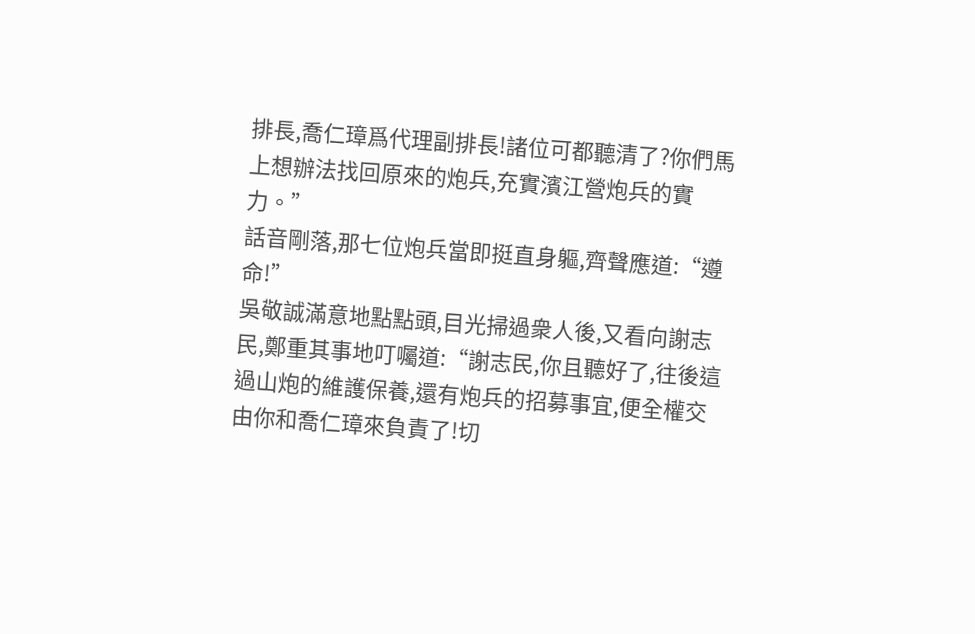排長,喬仁璋爲代理副排長!諸位可都聽清了?你們馬上想辦法找回原來的炮兵,充實濱江營炮兵的實力。”
話音剛落,那七位炮兵當即挺直身軀,齊聲應道:“遵命!”
吳敬誠滿意地點點頭,目光掃過衆人後,又看向謝志民,鄭重其事地叮囑道:“謝志民,你且聽好了,往後這過山炮的維護保養,還有炮兵的招募事宜,便全權交由你和喬仁璋來負責了!切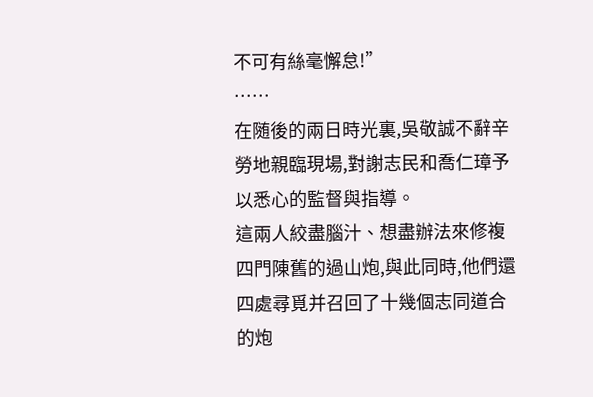不可有絲毫懈怠!”
……
在随後的兩日時光裏,吳敬誠不辭辛勞地親臨現場,對謝志民和喬仁璋予以悉心的監督與指導。
這兩人絞盡腦汁、想盡辦法來修複四門陳舊的過山炮,與此同時,他們還四處尋覓并召回了十幾個志同道合的炮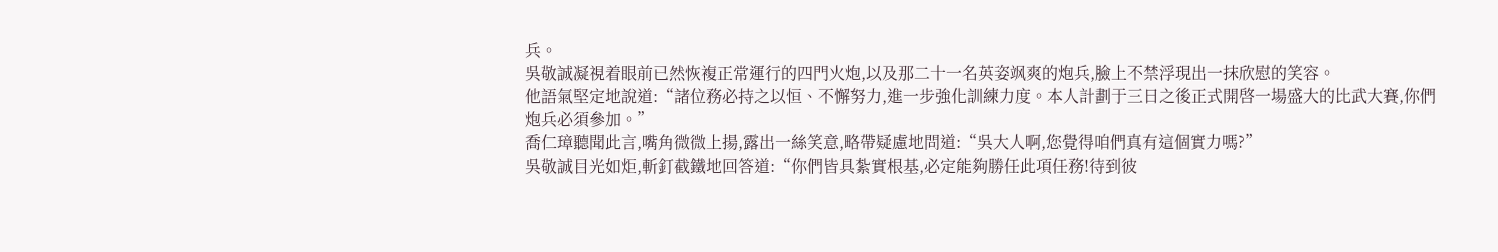兵。
吳敬誠凝視着眼前已然恢複正常運行的四門火炮,以及那二十一名英姿飒爽的炮兵,臉上不禁浮現出一抹欣慰的笑容。
他語氣堅定地說道:“諸位務必持之以恒、不懈努力,進一步強化訓練力度。本人計劃于三日之後正式開啓一場盛大的比武大賽,你們炮兵必須參加。”
喬仁璋聽聞此言,嘴角微微上揚,露出一絲笑意,略帶疑慮地問道:“吳大人啊,您覺得咱們真有這個實力嗎?”
吳敬誠目光如炬,斬釘截鐵地回答道:“你們皆具紮實根基,必定能夠勝任此項任務!待到彼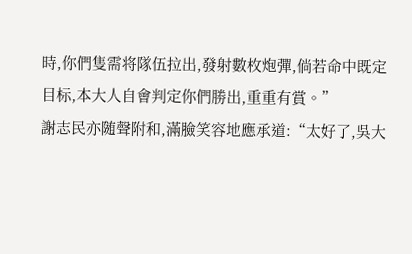時,你們隻需将隊伍拉出,發射數枚炮彈,倘若命中既定目标,本大人自會判定你們勝出,重重有賞。”
謝志民亦随聲附和,滿臉笑容地應承道:“太好了,吳大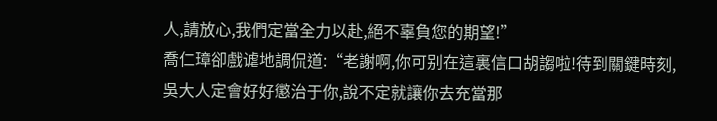人,請放心,我們定當全力以赴,絕不辜負您的期望!”
喬仁璋卻戲谑地調侃道:“老謝啊,你可别在這裏信口胡謅啦!待到關鍵時刻,吳大人定會好好懲治于你,說不定就讓你去充當那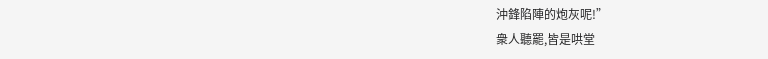沖鋒陷陣的炮灰呢!”
衆人聽罷,皆是哄堂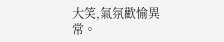大笑,氣氛歡愉異常。